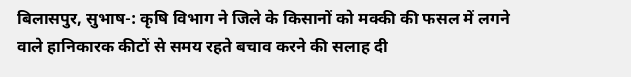बिलासपुर, सुभाष-: कृषि विभाग ने जिले के किसानों को मक्की की फसल में लगने वाले हानिकारक कीटों से समय रहते बचाव करने की सलाह दी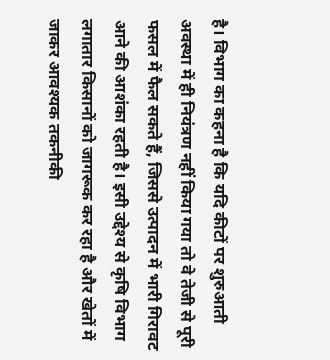है। विभाग का कहना है कि यदि कीटों पर शुरुआती अवस्था में ही नियंत्रण नहीं किया गया तो वे तेजी से पूरी फसल में फैल सकते हैं, जिससे उत्पादन में भारी गिरावट आने की आशंका रहती है। इसी उद्देश्य से कृषि विभाग लगातार किसानों को जागरूक कर रहा है और खेतों में जाकर आवश्यक तकनीकी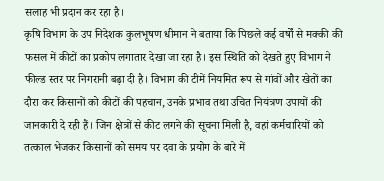सलाह भी प्रदान कर रहा है।
कृषि विभाग के उप निदेशक कुलभूषण धीमान ने बताया कि पिछले कई वर्षों से मक्की की फसल में कीटों का प्रकोप लगातार देखा जा रहा है। इस स्थिति को देखते हुए विभाग ने फील्ड स्तर पर निगरानी बढ़ा दी है। विभाग की टीमें नियमित रूप से गांवों और खेतों का दौरा कर किसानों को कीटों की पहचान, उनके प्रभाव तथा उचित नियंत्रण उपायों की जानकारी दे रही हैं। जिन क्षेत्रों से कीट लगने की सूचना मिली है, वहां कर्मचारियों को तत्काल भेजकर किसानों को समय पर दवा के प्रयोग के बारे में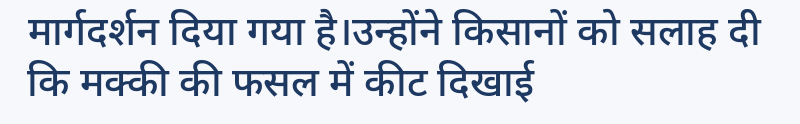मार्गदर्शन दिया गया है।उन्होंने किसानों को सलाह दी कि मक्की की फसल में कीट दिखाई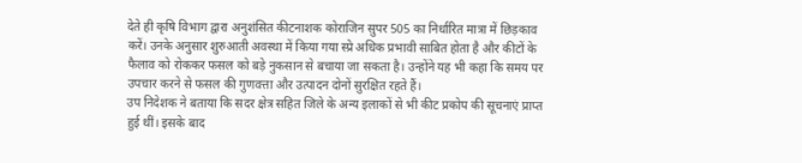देते ही कृषि विभाग द्वारा अनुशंसित कीटनाशक कोराजिन सुपर 505 का निर्धारित मात्रा में छिड़काव करें। उनके अनुसार शुरुआती अवस्था में किया गया स्प्रे अधिक प्रभावी साबित होता है और कीटों के फैलाव को रोककर फसल को बड़े नुकसान से बचाया जा सकता है। उन्होंने यह भी कहा कि समय पर उपचार करने से फसल की गुणवत्ता और उत्पादन दोनों सुरक्षित रहते हैं।
उप निदेशक ने बताया कि सदर क्षेत्र सहित जिले के अन्य इलाकों से भी कीट प्रकोप की सूचनाएं प्राप्त हुई थीं। इसके बाद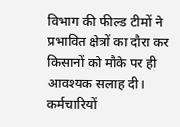विभाग की फील्ड टीमों ने प्रभावित क्षेत्रों का दौरा कर किसानों को मौके पर ही आवश्यक सलाह दी। कर्मचारियों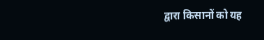द्वारा किसानों को यह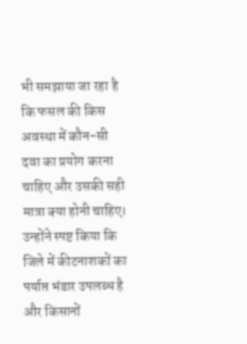भी समझाया जा रहा है कि फसल की किस अवस्था में कौन-सी दवा का प्रयोग करना चाहिए और उसकी सही मात्रा क्या होनी चाहिए। उन्होंने स्पष्ट किया कि जिले में कीटनाशकों का पर्याप्त भंडार उपलब्ध है और किसानों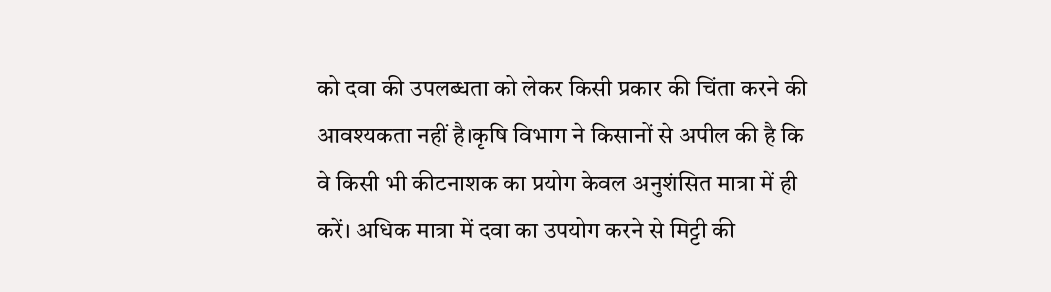को दवा की उपलब्धता को लेकर किसी प्रकार की चिंता करने की आवश्यकता नहीं है।कृषि विभाग ने किसानों से अपील की है कि वे किसी भी कीटनाशक का प्रयोग केवल अनुशंसित मात्रा में ही करें। अधिक मात्रा में दवा का उपयोग करने से मिट्टी की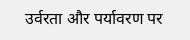उर्वरता और पर्यावरण पर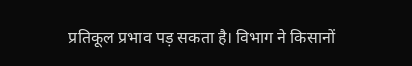प्रतिकूल प्रभाव पड़ सकता है। विभाग ने किसानों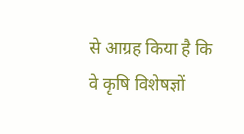से आग्रह किया है कि वे कृषि विशेषज्ञों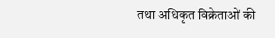तथा अधिकृत विक्रेताओं की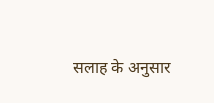सलाह के अनुसार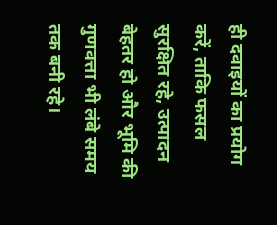ही दवाइयों का प्रयोग करें, ताकि फसल सुरक्षित रहे, उत्पादन बेहतर हो और भूमि की गुणवत्ता भी लंबे समय तक बनी रहे।